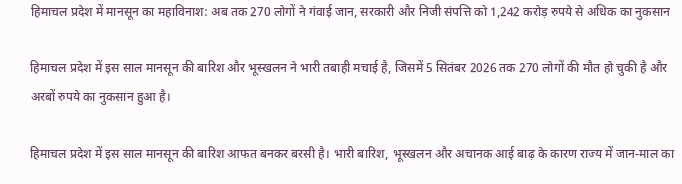हिमाचल प्रदेश में मानसून का महाविनाश: अब तक 270 लोगों ने गंवाई जान, सरकारी और निजी संपत्ति को 1,242 करोड़ रुपये से अधिक का नुकसान

हिमाचल प्रदेश में इस साल मानसून की बारिश और भूस्खलन ने भारी तबाही मचाई है, जिसमें 5 सितंबर 2026 तक 270 लोगों की मौत हो चुकी है और अरबों रुपये का नुकसान हुआ है।

हिमाचल प्रदेश में इस साल मानसून की बारिश आफत बनकर बरसी है। भारी बारिश, भूस्खलन और अचानक आई बाढ़ के कारण राज्य में जान-माल का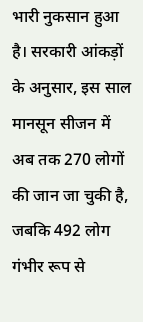भारी नुकसान हुआ है। सरकारी आंकड़ों के अनुसार, इस साल मानसून सीजन में अब तक 270 लोगों की जान जा चुकी है, जबकि 492 लोग गंभीर रूप से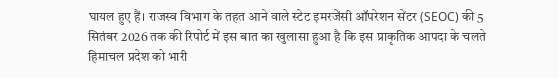घायल हुए हैं। राजस्व विभाग के तहत आने वाले स्टेट इमरजेंसी ऑपरेशन सेंटर (SEOC) की 5 सितंबर 2026 तक की रिपोर्ट में इस बात का खुलासा हुआ है कि इस प्राकृतिक आपदा के चलते हिमाचल प्रदेश को भारी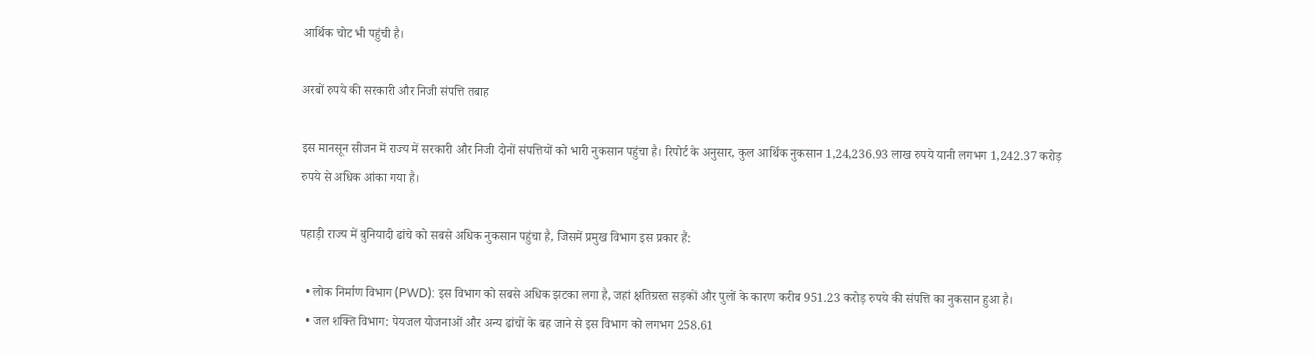आर्थिक चोट भी पहुंची है।

अरबों रुपये की सरकारी और निजी संपत्ति तबाह

इस मानसून सीजन में राज्य में सरकारी और निजी दोनों संपत्तियों को भारी नुकसान पहुंचा है। रिपोर्ट के अनुसार, कुल आर्थिक नुकसान 1,24,236.93 लाख रुपये यानी लगभग 1,242.37 करोड़ रुपये से अधिक आंका गया है।

पहाड़ी राज्य में बुनियादी ढांचे को सबसे अधिक नुकसान पहुंचा है, जिसमें प्रमुख विभाग इस प्रकार हैं:

  • लोक निर्माण विभाग (PWD): इस विभाग को सबसे अधिक झटका लगा है, जहां क्षतिग्रस्त सड़कों और पुलों के कारण करीब 951.23 करोड़ रुपये की संपत्ति का नुकसान हुआ है।
  • जल शक्ति विभाग: पेयजल योजनाओं और अन्य ढांचों के बह जाने से इस विभाग को लगभग 258.61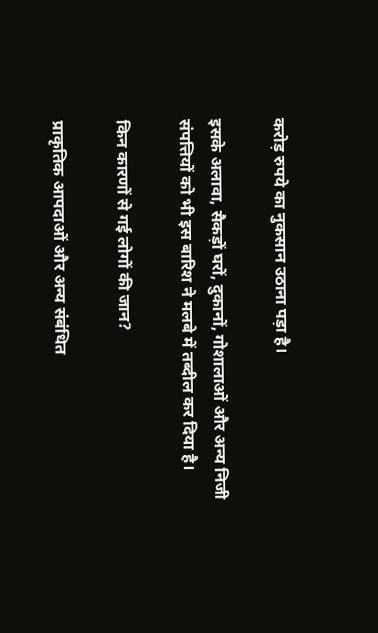करोड़ रुपये का नुकसान उठाना पड़ा है।

इसके अलावा, सैकड़ों घरों, दुकानों, गोशालाओं और अन्य निजी संपत्तियों को भी इस बारिश ने मलबे में तब्दील कर दिया है।

किन कारणों से गई लोगों की जान?

प्राकृतिक आपदाओं और अन्य संबंधित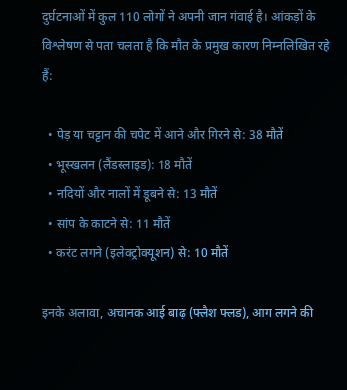दुर्घटनाओं में कुल 110 लोगों ने अपनी जान गंवाई है। आंकड़ों के विश्लेषण से पता चलता है कि मौत के प्रमुख कारण निम्नलिखित रहे हैं:

  • पेड़ या चट्टान की चपेट में आने और गिरने से: 38 मौतें
  • भूस्खलन (लैंडस्लाइड): 18 मौतें
  • नदियों और नालों में डूबने से: 13 मौतें
  • सांप के काटने से: 11 मौतें
  • करंट लगने (इलेक्ट्रोक्यूशन) से: 10 मौतें

इनके अलावा, अचानक आई बाढ़ (फ्लैश फ्लड), आग लगने की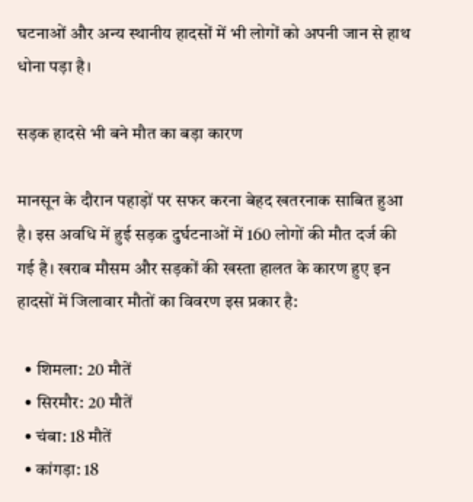घटनाओं और अन्य स्थानीय हादसों में भी लोगों को अपनी जान से हाथ धोना पड़ा है।

सड़क हादसे भी बने मौत का बड़ा कारण

मानसून के दौरान पहाड़ों पर सफर करना बेहद खतरनाक साबित हुआ है। इस अवधि में हुई सड़क दुर्घटनाओं में 160 लोगों की मौत दर्ज की गई है। खराब मौसम और सड़कों की खस्ता हालत के कारण हुए इन हादसों में जिलावार मौतों का विवरण इस प्रकार है:

  • शिमला: 20 मौतें
  • सिरमौर: 20 मौतें
  • चंबा: 18 मौतें
  • कांगड़ा: 18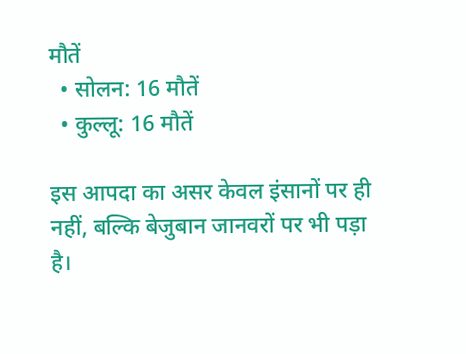मौतें
  • सोलन: 16 मौतें
  • कुल्लू: 16 मौतें

इस आपदा का असर केवल इंसानों पर ही नहीं, बल्कि बेजुबान जानवरों पर भी पड़ा है।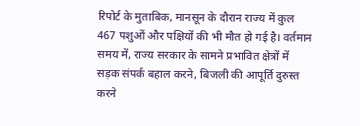रिपोर्ट के मुताबिक, मानसून के दौरान राज्य में कुल 467 पशुओं और पक्षियों की भी मौत हो गई है। वर्तमान समय में, राज्य सरकार के सामने प्रभावित क्षेत्रों में सड़क संपर्क बहाल करने, बिजली की आपूर्ति दुरुस्त करने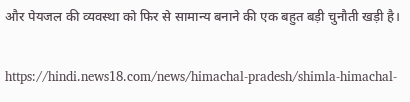और पेयजल की व्यवस्था को फिर से सामान्य बनाने की एक बहुत बड़ी चुनौती खड़ी है।

https://hindi.news18.com/news/himachal-pradesh/shimla-himachal-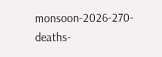monsoon-2026-270-deaths-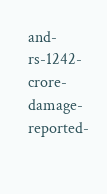and-rs-1242-crore-damage-reported-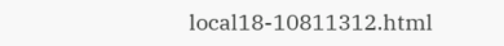local18-10811312.html